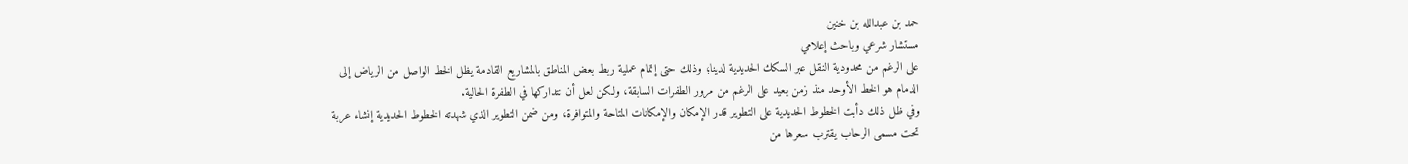حمد بن عبدالله بن خنين
مستشار شرعي وباحث إعلامي
على الرغم من محدودية النقل عبر السكك الحديدية لدينا؛ وذلك حتى إتمام عملية ربط بعض المناطق بالمشاريع القادمة يظل الخط الواصل من الرياض إلى الدمام هو الخط الأوحد منذ زمن بعيد على الرغم من مرور الطفرات السابقة، ولكن لعل أن نتداركها في الطفرة الحالية.
وفي ظل ذلك دأبت الخطوط الحديدية على التطوير قدر الإمكان والإمكانات المتاحة والمتوافرة، ومن ضمن التطوير الذي شهدته الخطوط الحديدية إنشاء عربة تحت مسمى الرحاب يقترب سعرها من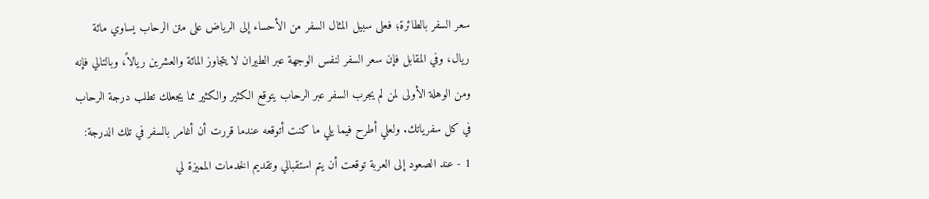سعر السفر بالطائرة؛ فعلى سبيل المثال السفر من الأحساء إلى الرياض على متن الرحاب يساوي مائة ريال، وفي المقابل فإن سعر السفر لنفس الوجهة عبر الطيران لا يتجاوز المائة والعشرين ريالاً، وبالتالي فإنه ومن الوهلة الأولى لمن لم يجرب السفر عبر الرحاب يتوقع الكثير والكثير مما يجعلك تطلب درجة الرحاب في كل سفرياتك. ولعلي أطرح فيما يلي ما كنت أتوقعه عندما قررت أن أغامر بالسفر في تلك الدرجة:
1 - عند الصعود إلى العربة توقعت أن يتم استقبالي وتقديم الخدمات المميزة لي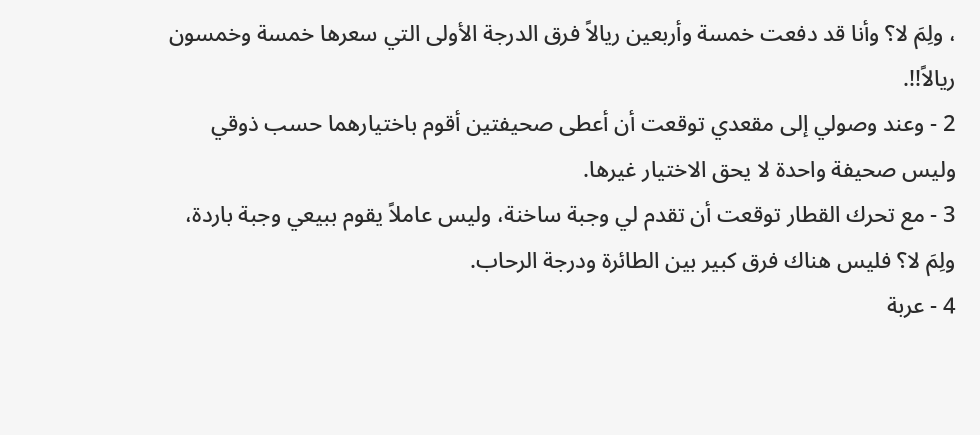، ولِمَ لا؟ وأنا قد دفعت خمسة وأربعين ريالاً فرق الدرجة الأولى التي سعرها خمسة وخمسون ريالاً!!.
2 - وعند وصولي إلى مقعدي توقعت أن أعطى صحيفتين أقوم باختيارهما حسب ذوقي وليس صحيفة واحدة لا يحق الاختيار غيرها.
3 - مع تحرك القطار توقعت أن تقدم لي وجبة ساخنة، وليس عاملاً يقوم ببيعي وجبة باردة، ولِمَ لا؟ فليس هناك فرق كبير بين الطائرة ودرجة الرحاب.
4 - عربة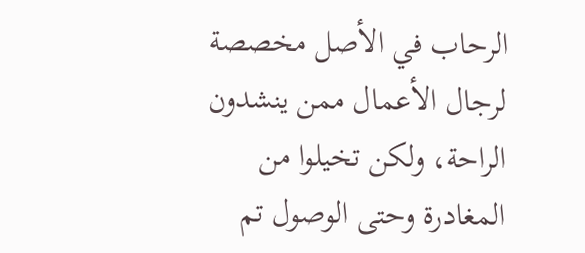الرحاب في الأصل مخصصة لرجال الأعمال ممن ينشدون الراحة، ولكن تخيلوا من المغادرة وحتى الوصول تم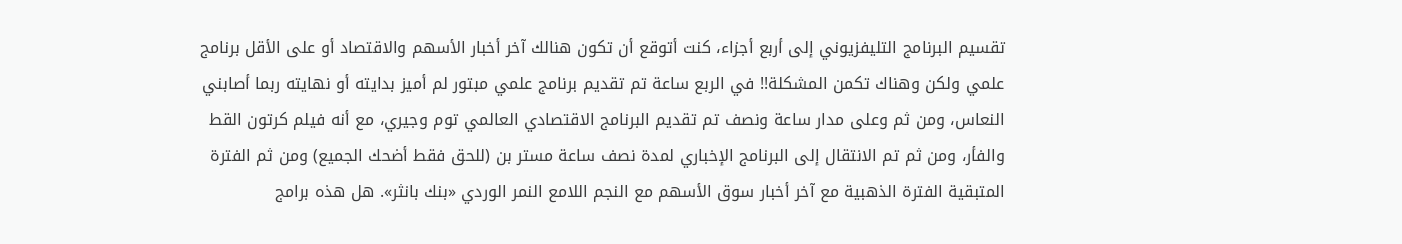تقسيم البرنامج التليفزيوني إلى أربع أجزاء، كنت أتوقع أن تكون هنالك آخر أخبار الأسهم والاقتصاد أو على الأقل برنامج علمي ولكن وهناك تكمن المشكلة!! في الربع ساعة تم تقديم برنامج علمي مبتور لم أميز بدايته أو نهايته ربما أصابني النعاس، ومن ثم وعلى مدار ساعة ونصف تم تقديم البرنامج الاقتصادي العالمي توم وجيري، مع أنه فيلم كرتون القط والفأر، ومن ثم تم الانتقال إلى البرنامج الإخباري لمدة نصف ساعة مستر بن (للحق فقط أضحك الجميع) ومن ثم الفترة المتبقية الفترة الذهبية مع آخر أخبار سوق الأسهم مع النجم اللامع النمر الوردي «بنك بانثر». هل هذه برامج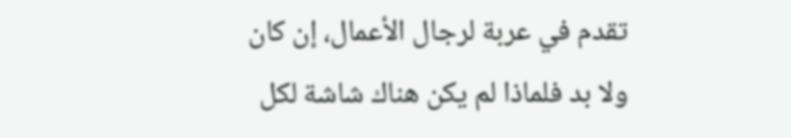تقدم في عربة لرجال الأعمال، إن كان ولا بد فلماذا لم يكن هناك شاشة لكل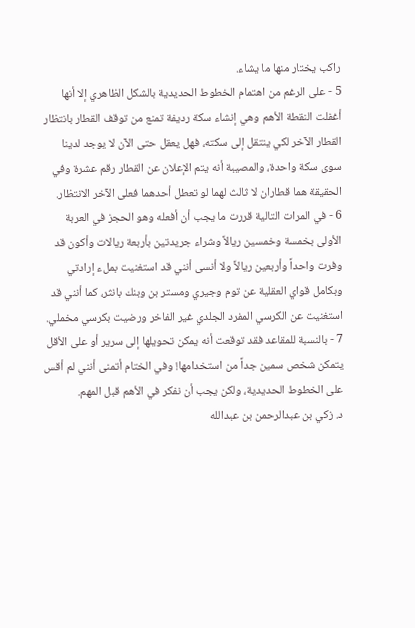راكب يختار منها ما يشاء.
5 - على الرغم من اهتمام الخطوط الحديدية بالشكل الظاهري إلا أنها أغفلت النقطة الأهم وهي إنشاء سكة رديفة تمنع من توقف القطار بانتظار القطار الآخر لكي ينتقل إلى سكته، فهل يعقل حتى الآن لا يوجد لدينا سوى سكة واحدة، والمصيبة أنه يتم الإعلان عن القطار رقم عشرة وفي الحقيقة هما قطاران لا ثالث لهما لو تعطل أحدهما فعلى الآخر الانتظار.
6 - في المرات التالية قررت ما يجب أن أفعله وهو الحجز في العربة الأولى بخمسة وخمسين ريالاً وشراء جريدتين بأربعة ريالات وأكون قد وفرت واحداً وأربعين ريالاً ولا أنسى أنني قد استغنيت بملء إرادتي وبكامل قواي العقلية عن توم وجيري ومستر بن وبنك بانثر، كما أنني قد استغنيت عن الكرسي المفرد الجلدي غير الفاخر ورضيت بكرسي مخملي.
7 - بالنسبة للمقاعد فقد توقعت أنه يمكن تحويلها إلى سرير أو على الأقل يتمكن شخص سمين جداً من استخدامها! وفي الختام أتمنى أنني لم أقس على الخطوط الحديدية، ولكن يجب أن نفكر في الأهم قبل المهم.
د. زكي بن عبدالرحمن بن عبدالله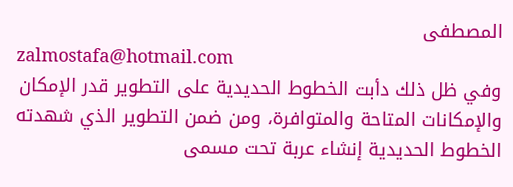المصطفى
zalmostafa@hotmail.com
وفي ظل ذلك دأبت الخطوط الحديدية على التطوير قدر الإمكان والإمكانات المتاحة والمتوافرة، ومن ضمن التطوير الذي شهدته الخطوط الحديدية إنشاء عربة تحت مسمى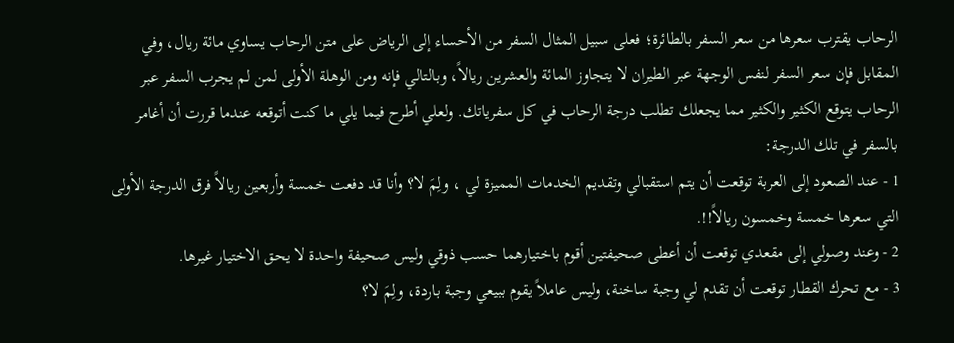الرحاب يقترب سعرها من سعر السفر بالطائرة؛ فعلى سبيل المثال السفر من الأحساء إلى الرياض على متن الرحاب يساوي مائة ريال، وفي المقابل فإن سعر السفر لنفس الوجهة عبر الطيران لا يتجاوز المائة والعشرين ريالاً، وبالتالي فإنه ومن الوهلة الأولى لمن لم يجرب السفر عبر الرحاب يتوقع الكثير والكثير مما يجعلك تطلب درجة الرحاب في كل سفرياتك. ولعلي أطرح فيما يلي ما كنت أتوقعه عندما قررت أن أغامر بالسفر في تلك الدرجة:
1 - عند الصعود إلى العربة توقعت أن يتم استقبالي وتقديم الخدمات المميزة لي ، ولِمَ لا؟ وأنا قد دفعت خمسة وأربعين ريالاً فرق الدرجة الأولى التي سعرها خمسة وخمسون ريالاً!!.
2 - وعند وصولي إلى مقعدي توقعت أن أعطى صحيفتين أقوم باختيارهما حسب ذوقي وليس صحيفة واحدة لا يحق الاختيار غيرها.
3 - مع تحرك القطار توقعت أن تقدم لي وجبة ساخنة، وليس عاملاً يقوم ببيعي وجبة باردة، ولِمَ لا؟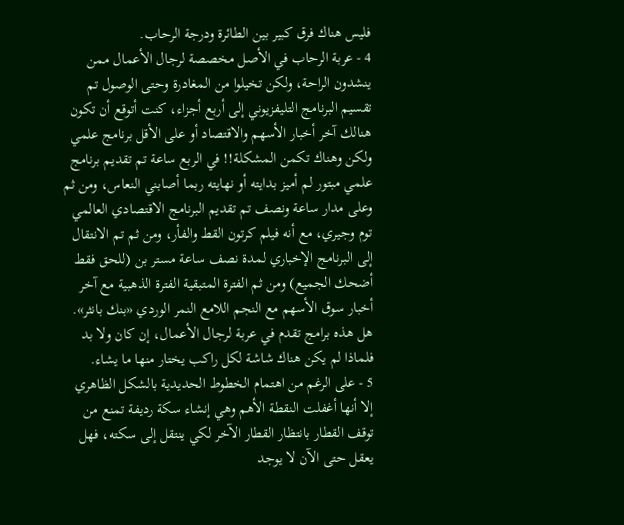فليس هناك فرق كبير بين الطائرة ودرجة الرحاب.
4 - عربة الرحاب في الأصل مخصصة لرجال الأعمال ممن ينشدون الراحة، ولكن تخيلوا من المغادرة وحتى الوصول تم تقسيم البرنامج التليفزيوني إلى أربع أجزاء، كنت أتوقع أن تكون هنالك آخر أخبار الأسهم والاقتصاد أو على الأقل برنامج علمي ولكن وهناك تكمن المشكلة!! في الربع ساعة تم تقديم برنامج علمي مبتور لم أميز بدايته أو نهايته ربما أصابني النعاس، ومن ثم وعلى مدار ساعة ونصف تم تقديم البرنامج الاقتصادي العالمي توم وجيري، مع أنه فيلم كرتون القط والفأر، ومن ثم تم الانتقال إلى البرنامج الإخباري لمدة نصف ساعة مستر بن (للحق فقط أضحك الجميع) ومن ثم الفترة المتبقية الفترة الذهبية مع آخر أخبار سوق الأسهم مع النجم اللامع النمر الوردي «بنك بانثر». هل هذه برامج تقدم في عربة لرجال الأعمال، إن كان ولا بد فلماذا لم يكن هناك شاشة لكل راكب يختار منها ما يشاء.
5 - على الرغم من اهتمام الخطوط الحديدية بالشكل الظاهري إلا أنها أغفلت النقطة الأهم وهي إنشاء سكة رديفة تمنع من توقف القطار بانتظار القطار الآخر لكي ينتقل إلى سكته، فهل يعقل حتى الآن لا يوجد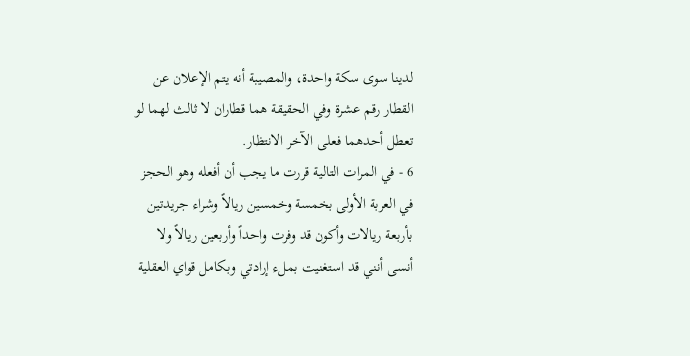لدينا سوى سكة واحدة، والمصيبة أنه يتم الإعلان عن القطار رقم عشرة وفي الحقيقة هما قطاران لا ثالث لهما لو تعطل أحدهما فعلى الآخر الانتظار.
6 - في المرات التالية قررت ما يجب أن أفعله وهو الحجز في العربة الأولى بخمسة وخمسين ريالاً وشراء جريدتين بأربعة ريالات وأكون قد وفرت واحداً وأربعين ريالاً ولا أنسى أنني قد استغنيت بملء إرادتي وبكامل قواي العقلية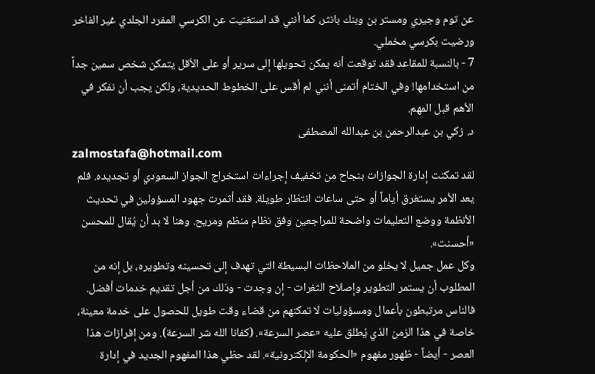عن توم وجيري ومستر بن وبنك بانثر، كما أنني قد استغنيت عن الكرسي المفرد الجلدي غير الفاخر ورضيت بكرسي مخملي.
7 - بالنسبة للمقاعد فقد توقعت أنه يمكن تحويلها إلى سرير أو على الأقل يتمكن شخص سمين جداً من استخدامها! وفي الختام أتمنى أنني لم أقس على الخطوط الحديدية، ولكن يجب أن نفكر في الأهم قبل المهم.
د. زكي بن عبدالرحمن بن عبدالله المصطفى
zalmostafa@hotmail.com
لقد تمكنت إدارة الجوازات بنجاح من تخفيف إجراءات استخراج الجواز السعودي أو تجديده. فلم يعد الأمر يستغرق أياماً أو حتى ساعات انتظار طويلة. فقد أثمرت جهود المسؤولين في تحديث الأنظمة ووضع التعليمات واضحة للمراجعين وفق نظام منظم ومريح. وهنا لا بد أن يُقال للمحسن «أحسنت».
وكل عمل جميل لا يخلو من الملاحظات البسيطة التي تهدف إلى تحسينه وتطويره، بل إنه من المطلوب أن يستمر التطوير وإصلاح الثغرات - إن وجدت - وذلك من أجل تقديم خدمات أفضل. فالناس مرتبطون بأعمال ومسؤوليات لا تمكنهم من قضاء وقت طويل للحصول على خدمة معينة، خاصة في هذا الزمن الذي يُطلق عليه «عصر السرعة». (كفانا الله شر السرعة). ومن إفرازات هذا العصر - أيضاً - ظهور مفهوم «الحكومة الإلكترونية». لقد حظي هذا المفهوم الجديد في إدارة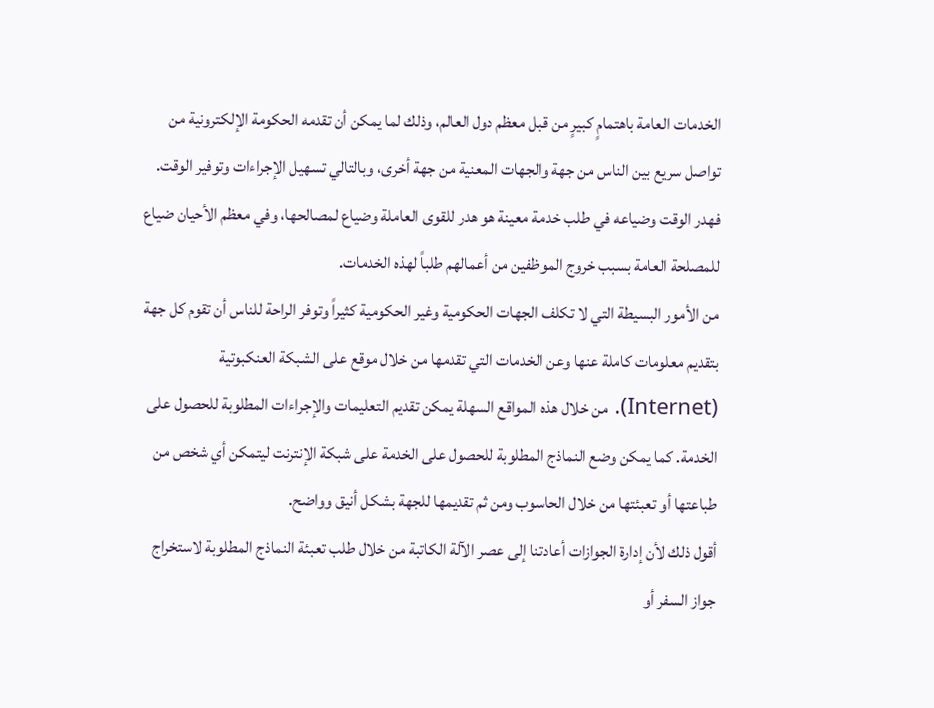الخدمات العامة باهتمامٍ كبيرٍ من قبل معظم دول العالم، وذلك لما يمكن أن تقدمه الحكومة الإلكترونية من تواصل سريع بين الناس من جهة والجهات المعنية من جهة أخرى، وبالتالي تسهيل الإجراءات وتوفير الوقت. فهدر الوقت وضياعه في طلب خدمة معينة هو هدر للقوى العاملة وضياع لمصالحها، وفي معظم الأحيان ضياع للمصلحة العامة بسبب خروج الموظفين من أعمالهم طلباً لهذه الخدمات.
من الأمور البسيطة التي لا تكلف الجهات الحكومية وغير الحكومية كثيراً وتوفر الراحة للناس أن تقوم كل جهة بتقديم معلومات كاملة عنها وعن الخدمات التي تقدمها من خلال موقع على الشبكة العنكبوتية (Internet). من خلال هذه المواقع السهلة يمكن تقديم التعليمات والإجراءات المطلوبة للحصول على الخدمة. كما يمكن وضع النماذج المطلوبة للحصول على الخدمة على شبكة الإنترنت ليتمكن أي شخص من طباعتها أو تعبئتها من خلال الحاسوب ومن ثم تقديمها للجهة بشكل أنيق وواضح.
أقول ذلك لأن إدارة الجوازات أعادتنا إلى عصر الآلة الكاتبة من خلال طلب تعبئة النماذج المطلوبة لاستخراج جواز السفر أو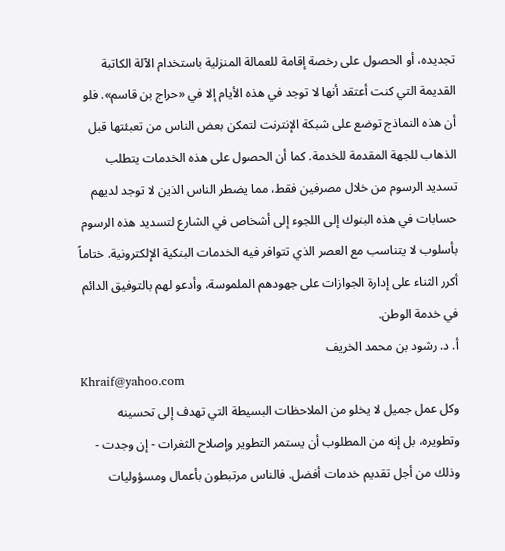تجديده، أو الحصول على رخصة إقامة للعمالة المنزلية باستخدام الآلة الكاتبة القديمة التي كنت أعتقد أنها لا توجد في هذه الأيام إلا في «حراج بن قاسم». فلو أن هذه النماذج توضع على شبكة الإنترنت لتمكن بعض الناس من تعبئتها قبل الذهاب للجهة المقدمة للخدمة. كما أن الحصول على هذه الخدمات يتطلب تسديد الرسوم من خلال مصرفين فقط، مما يضطر الناس الذين لا توجد لديهم حسابات في هذه البنوك إلى اللجوء إلى أشخاص في الشارع لتسديد هذه الرسوم بأسلوب لا يتناسب مع العصر الذي تتوافر فيه الخدمات البنكية الإلكترونية. ختاماً أكرر الثناء على إدارة الجوازات على جهودهم الملموسة، وأدعو لهم بالتوفيق الدائم في خدمة الوطن.
أ. د. رشود بن محمد الخريف
Khraif@yahoo.com
وكل عمل جميل لا يخلو من الملاحظات البسيطة التي تهدف إلى تحسينه وتطويره، بل إنه من المطلوب أن يستمر التطوير وإصلاح الثغرات - إن وجدت - وذلك من أجل تقديم خدمات أفضل. فالناس مرتبطون بأعمال ومسؤوليات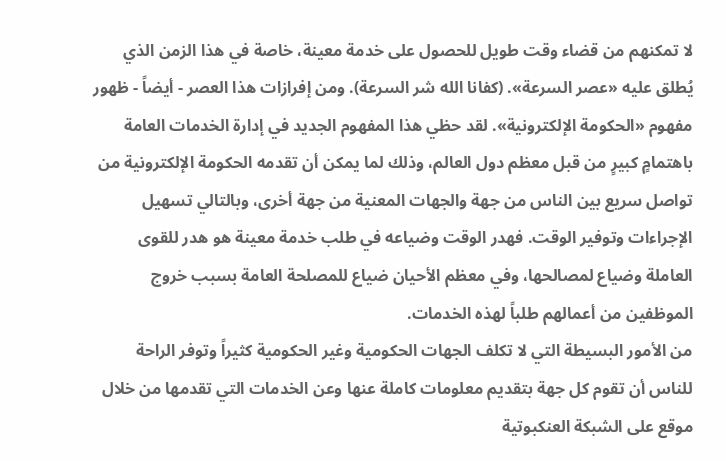لا تمكنهم من قضاء وقت طويل للحصول على خدمة معينة، خاصة في هذا الزمن الذي يُطلق عليه «عصر السرعة». (كفانا الله شر السرعة). ومن إفرازات هذا العصر - أيضاً - ظهور مفهوم «الحكومة الإلكترونية». لقد حظي هذا المفهوم الجديد في إدارة الخدمات العامة باهتمامٍ كبيرٍ من قبل معظم دول العالم، وذلك لما يمكن أن تقدمه الحكومة الإلكترونية من تواصل سريع بين الناس من جهة والجهات المعنية من جهة أخرى، وبالتالي تسهيل الإجراءات وتوفير الوقت. فهدر الوقت وضياعه في طلب خدمة معينة هو هدر للقوى العاملة وضياع لمصالحها، وفي معظم الأحيان ضياع للمصلحة العامة بسبب خروج الموظفين من أعمالهم طلباً لهذه الخدمات.
من الأمور البسيطة التي لا تكلف الجهات الحكومية وغير الحكومية كثيراً وتوفر الراحة للناس أن تقوم كل جهة بتقديم معلومات كاملة عنها وعن الخدمات التي تقدمها من خلال موقع على الشبكة العنكبوتية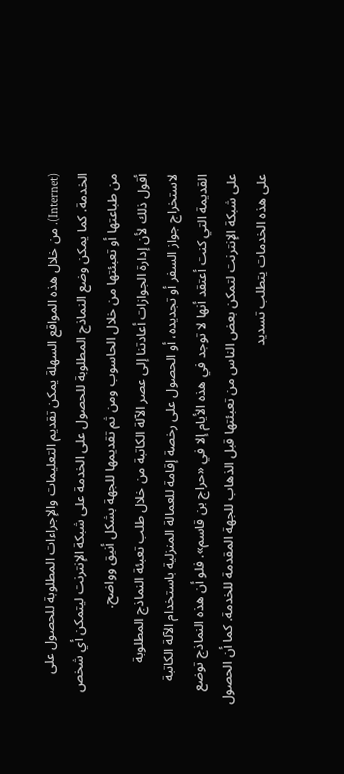(Internet). من خلال هذه المواقع السهلة يمكن تقديم التعليمات والإجراءات المطلوبة للحصول على الخدمة. كما يمكن وضع النماذج المطلوبة للحصول على الخدمة على شبكة الإنترنت ليتمكن أي شخص من طباعتها أو تعبئتها من خلال الحاسوب ومن ثم تقديمها للجهة بشكل أنيق وواضح.
أقول ذلك لأن إدارة الجوازات أعادتنا إلى عصر الآلة الكاتبة من خلال طلب تعبئة النماذج المطلوبة لاستخراج جواز السفر أو تجديده، أو الحصول على رخصة إقامة للعمالة المنزلية باستخدام الآلة الكاتبة القديمة التي كنت أعتقد أنها لا توجد في هذه الأيام إلا في «حراج بن قاسم». فلو أن هذه النماذج توضع على شبكة الإنترنت لتمكن بعض الناس من تعبئتها قبل الذهاب للجهة المقدمة للخدمة. كما أن الحصول على هذه الخدمات يتطلب تسديد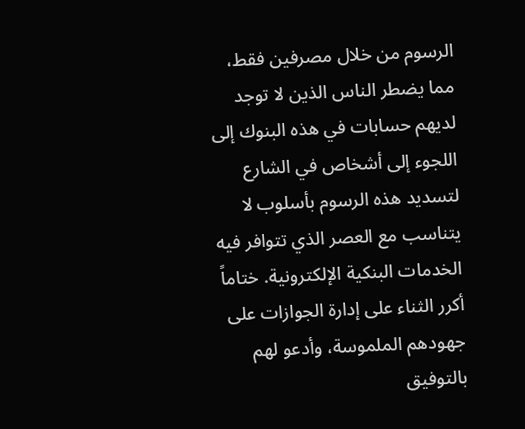الرسوم من خلال مصرفين فقط، مما يضطر الناس الذين لا توجد لديهم حسابات في هذه البنوك إلى اللجوء إلى أشخاص في الشارع لتسديد هذه الرسوم بأسلوب لا يتناسب مع العصر الذي تتوافر فيه الخدمات البنكية الإلكترونية. ختاماً أكرر الثناء على إدارة الجوازات على جهودهم الملموسة، وأدعو لهم بالتوفيق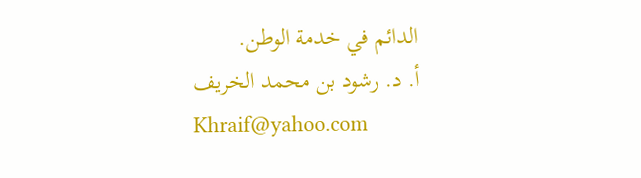الدائم في خدمة الوطن.
أ. د. رشود بن محمد الخريف
Khraif@yahoo.com